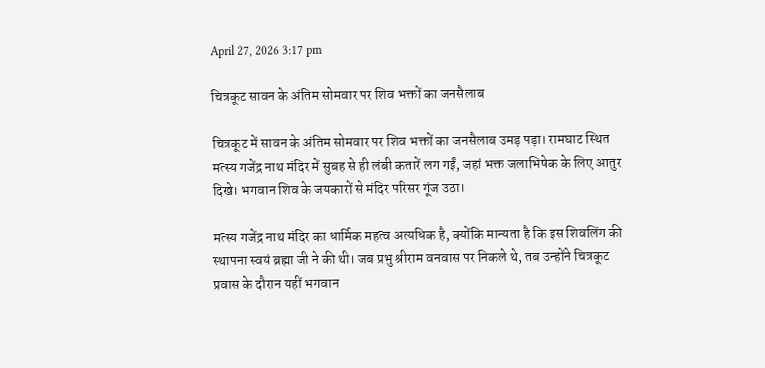April 27, 2026 3:17 pm

चित्रकूट सावन के अंतिम सोमवार पर शिव भक्तों का जनसैलाब

चित्रकूट में सावन के अंतिम सोमवार पर शिव भक्तों का जनसैलाब उमड़ पड़ा। रामघाट स्थित मत्स्य गजेंद्र नाथ मंदिर में सुबह से ही लंबी कतारें लग गईं, जहां भक्त जलाभिषेक के लिए आतुर दिखे। भगवान शिव के जयकारों से मंदिर परिसर गूंज उठा।

मत्स्य गजेंद्र नाथ मंदिर का धार्मिक महत्व अत्यधिक है, क्योंकि मान्यता है कि इस शिवलिंग की स्थापना स्वयं ब्रह्मा जी ने की थी। जब प्रभु श्रीराम वनवास पर निकले थे, तब उन्होंने चित्रकूट प्रवास के दौरान यहीं भगवान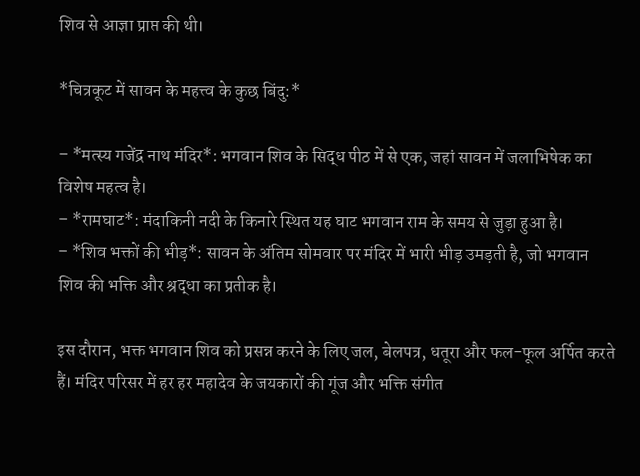शिव से आज्ञा प्राप्त की थी।

*चित्रकूट में सावन के महत्त्व के कुछ बिंदु:*

– *मत्स्य गजेंद्र नाथ मंदिर*: भगवान शिव के सिद्ध पीठ में से एक, जहां सावन में जलाभिषेक का विशेष महत्व है।
– *रामघाट*: मंदाकिनी नदी के किनारे स्थित यह घाट भगवान राम के समय से जुड़ा हुआ है।
– *शिव भक्तों की भीड़*: सावन के अंतिम सोमवार पर मंदिर में भारी भीड़ उमड़ती है, जो भगवान शिव की भक्ति और श्रद्धा का प्रतीक है।

इस दौरान, भक्त भगवान शिव को प्रसन्न करने के लिए जल, बेलपत्र, धतूरा और फल-फूल अर्पित करते हैं। मंदिर परिसर में हर हर महादेव के जयकारों की गूंज और भक्ति संगीत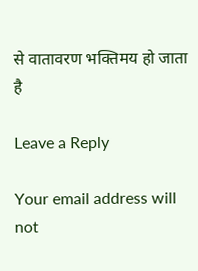से वातावरण भक्तिमय हो जाता है

Leave a Reply

Your email address will not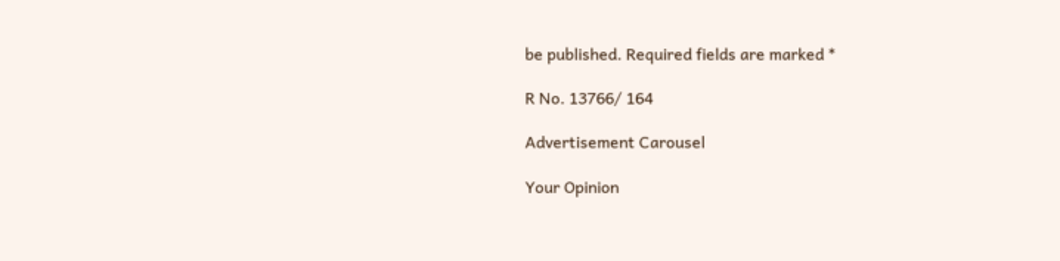be published. Required fields are marked *

R No. 13766/ 164

Advertisement Carousel

Your Opinion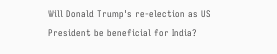Will Donald Trump's re-election as US President be beneficial for India?